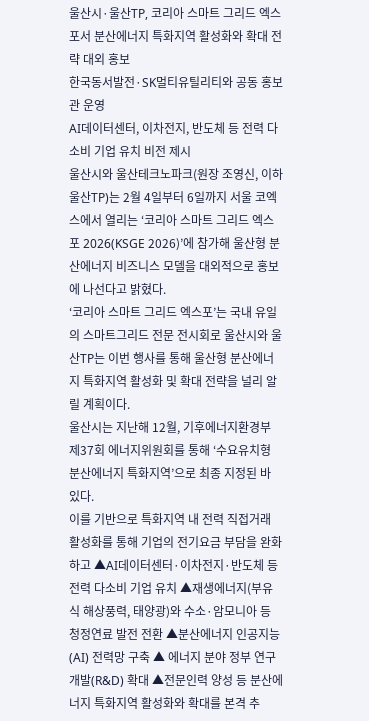울산시·울산TP, 코리아 스마트 그리드 엑스포서 분산에너지 특화지역 활성화와 확대 전략 대외 홍보
한국동서발전·SK멀티유틸리티와 공동 홍보관 운영
AI데이터센터, 이차전지, 반도체 등 전력 다소비 기업 유치 비전 제시
울산시와 울산테크노파크(원장 조영신, 이하 울산TP)는 2월 4일부터 6일까지 서울 코엑스에서 열리는 ‘코리아 스마트 그리드 엑스포 2026(KSGE 2026)’에 참가해 울산형 분산에너지 비즈니스 모델을 대외적으로 홍보에 나선다고 밝혔다.
‘코리아 스마트 그리드 엑스포’는 국내 유일의 스마트그리드 전문 전시회로 울산시와 울산TP는 이번 행사를 통해 울산형 분산에너지 특화지역 활성화 및 확대 전략을 널리 알릴 계획이다.
울산시는 지난해 12월, 기후에너지환경부 제37회 에너지위원회를 통해 ‘수요유치형 분산에너지 특화지역’으로 최종 지정된 바 있다.
이를 기반으로 특화지역 내 전력 직접거래 활성화를 통해 기업의 전기요금 부담을 완화하고 ▲AI데이터센터·이차전지·반도체 등 전력 다소비 기업 유치 ▲재생에너지(부유식 해상풍력, 태양광)와 수소·암모니아 등 청정연료 발전 전환 ▲분산에너지 인공지능(AI) 전력망 구축 ▲ 에너지 분야 정부 연구개발(R&D) 확대 ▲전문인력 양성 등 분산에너지 특화지역 활성화와 확대를 본격 추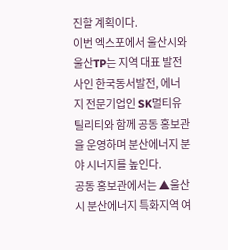진할 계획이다.
이번 엑스포에서 울산시와 울산TP는 지역 대표 발전사인 한국동서발전, 에너지 전문기업인 SK멀티유틸리티와 함께 공동 홍보관을 운영하며 분산에너지 분야 시너지를 높인다.
공동 홍보관에서는 ▲울산시 분산에너지 특화지역 여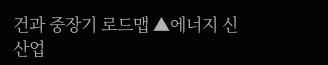건과 중장기 로드맵 ▲에너지 신산업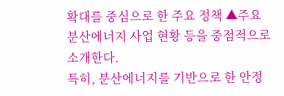확대를 중심으로 한 주요 정책 ▲주요 분산에너지 사업 현황 등을 중점적으로 소개한다.
특히, 분산에너지를 기반으로 한 안정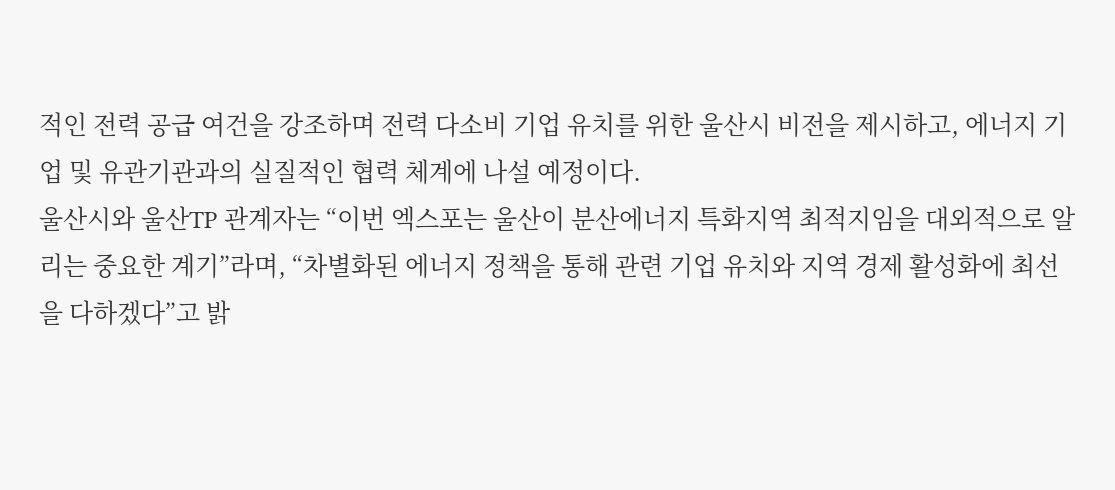적인 전력 공급 여건을 강조하며 전력 다소비 기업 유치를 위한 울산시 비전을 제시하고, 에너지 기업 및 유관기관과의 실질적인 협력 체계에 나설 예정이다.
울산시와 울산TP 관계자는 “이번 엑스포는 울산이 분산에너지 특화지역 최적지임을 대외적으로 알리는 중요한 계기”라며, “차별화된 에너지 정책을 통해 관련 기업 유치와 지역 경제 활성화에 최선을 다하겠다”고 밝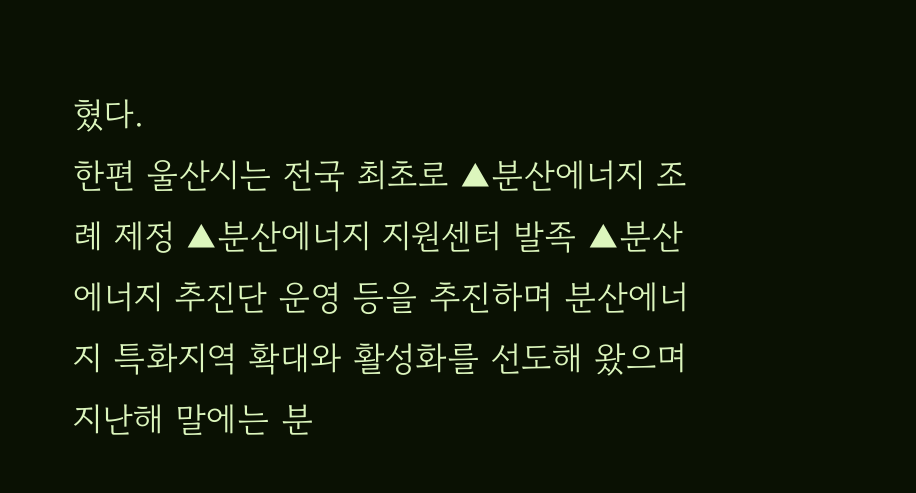혔다.
한편 울산시는 전국 최초로 ▲분산에너지 조례 제정 ▲분산에너지 지원센터 발족 ▲분산에너지 추진단 운영 등을 추진하며 분산에너지 특화지역 확대와 활성화를 선도해 왔으며 지난해 말에는 분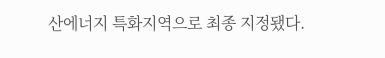산에너지 특화지역으로 최종 지정됐다.